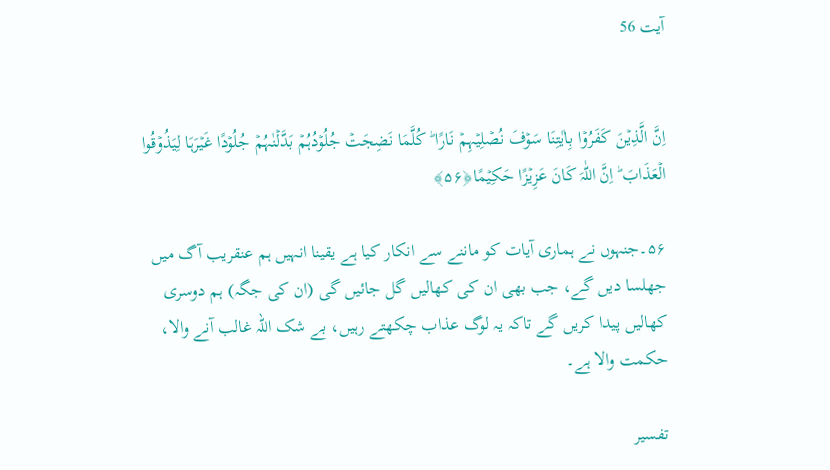آیت 56


اِنَّ الَّذِیۡنَ کَفَرُوۡا بِاٰیٰتِنَا سَوۡفَ نُصۡلِیۡہِمۡ نَارًا ؕ کُلَّمَا نَضِجَتۡ جُلُوۡدُہُمۡ بَدَّلۡنٰہُمۡ جُلُوۡدًا غَیۡرَہَا لِیَذُوۡقُوا الۡعَذَابَ ؕ اِنَّ اللّٰہَ کَانَ عَزِیۡزًا حَکِیۡمًا﴿۵۶﴾

۵۶۔جنہوں نے ہماری آیات کو ماننے سے انکار کیا ہے یقینا انہیں ہم عنقریب آگ میں جھلسا دیں گے، جب بھی ان کی کھالیں گل جائیں گی (ان کی جگہ) ہم دوسری کھالیں پیدا کریں گے تاکہ یہ لوگ عذاب چکھتے رہیں، بے شک اللہ غالب آنے والا، حکمت والا ہے۔

تفسیر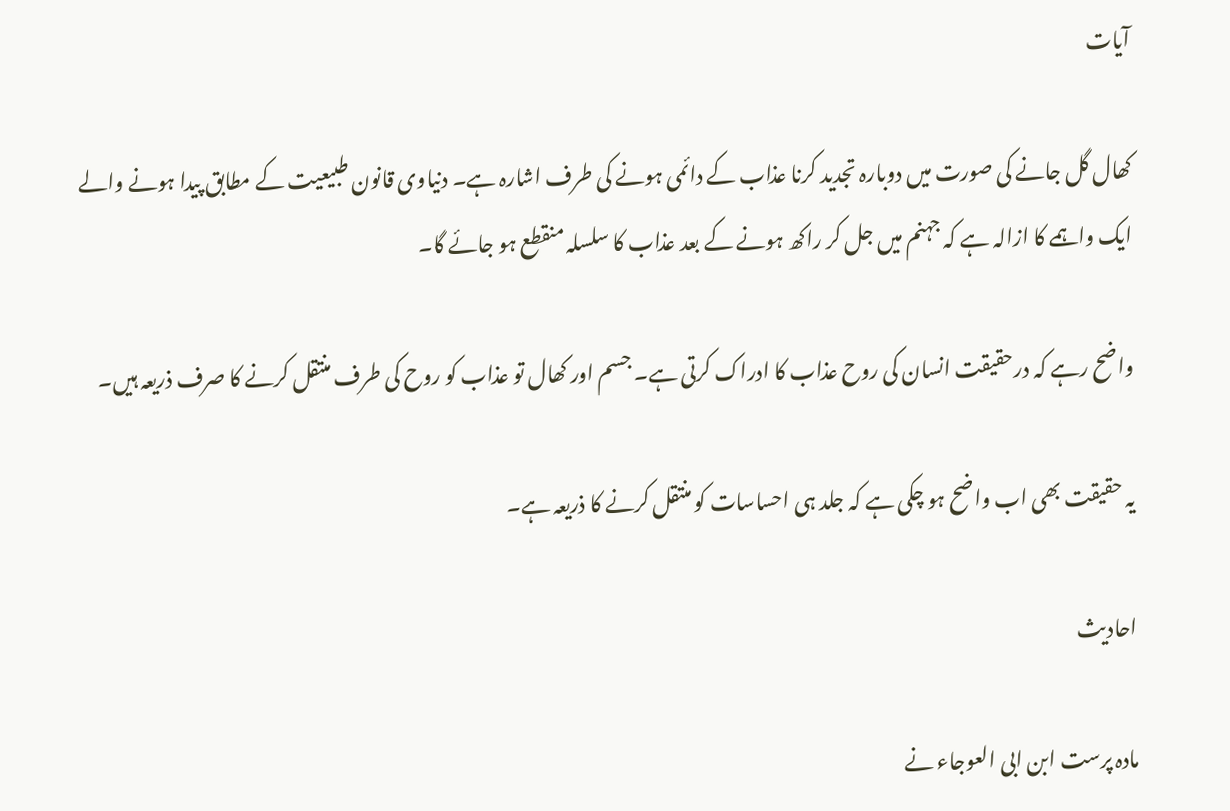آیات

کھال گل جانے کی صورت میں دوبارہ تجدید کرنا عذاب کے دائمی ہونے کی طرف اشارہ ہے۔ دنیاوی قانون طبیعیت کے مطابق پیدا ہونے والے ایک واہمے کا ازالہ ہے کہ جہنم میں جل کر راکھ ہونے کے بعد عذاب کا سلسلہ منقطع ہو جائے گا۔

واضح رہے کہ درحقیقت انسان کی روح عذاب کا ادراک کرتی ہے۔ جسم اور کھال تو عذاب کو روح کی طرف منتقل کرنے کا صرف ذریعہ ہیں۔

یہ حقیقت بھی اب واضح ہو چکی ہے کہ جلد ہی احساسات کو منتقل کرنے کا ذریعہ ہے۔

احادیث

مادہ پرست ابن ابی العوجاء نے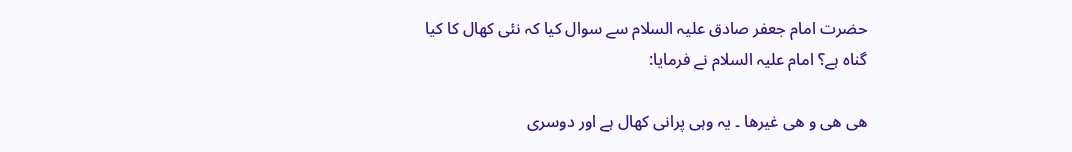حضرت امام جعفر صادق علیہ السلام سے سوال کیا کہ نئی کھال کا کیا گناہ ہے؟ امام علیہ السلام نے فرمایا:

ھی ھی و ھی غیرھا ۔ یہ وہی پرانی کھال ہے اور دوسری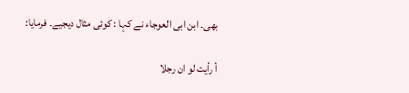بھی۔ ابن ابی العوجاء نے کہا : کوئی مثال دیجیے۔ فرمایا:

أ رأیت لو ان رجلا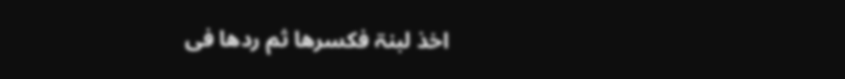اخذ لبنۃ فکسرھا ثم ردھا فی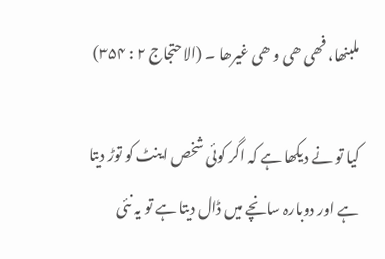ملبنھا، فھی ھی و ھی غیرھا ۔ (الاحتجاج ۲ : ۳۵۴)

کیا تو نے دیکھا ہے کہ اگر کوئی شخص اینٹ کو توڑ دیتا ہے اور دوبارہ سانچے میں ڈال دیتا ہے تو یہ نئی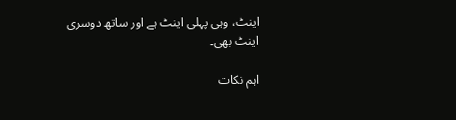اینٹ، وہی پہلی اینٹ ہے اور ساتھ دوسری اینٹ بھی۔

اہم نکات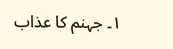۱۔ جہنم کا عذاب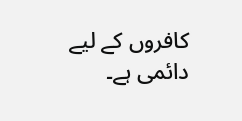کافروں کے لیے دائمی ہے۔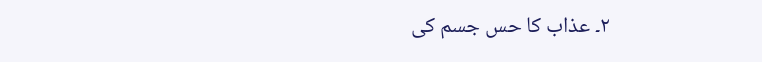۲۔ عذاب کا حس جسم کی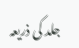جلد کی ذریعہ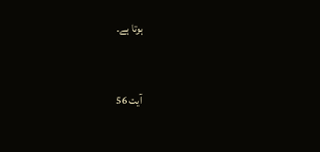ہوتا ہے۔


آیت 56